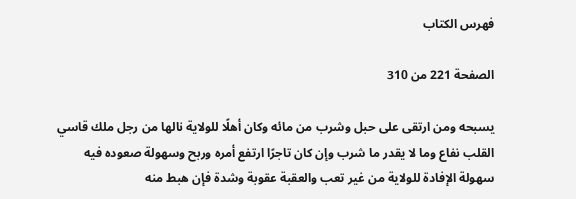فهرس الكتاب

الصفحة 221 من 310

يسبحه ومن ارتقى على حبل وشرب من مائه وكان أهلًا للولاية نالها من رجل ملك قاسي القلب نفاع وما لا يقدر ما شرب وإن كان تاجرًا ارتفع أمره وربح وسهولة صعوده فيه سهولة الإفادة للولاية من غير تعب والعقبة عقوبة وشدة فإن هبط منه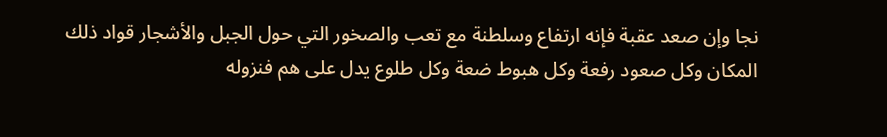نجا وإن صعد عقبة فإنه ارتفاع وسلطنة مع تعب والصخور التي حول الجبل والأشجار قواد ذلك المكان وكل صعود رفعة وكل هبوط ضعة وكل طلوع يدل على هم فنزوله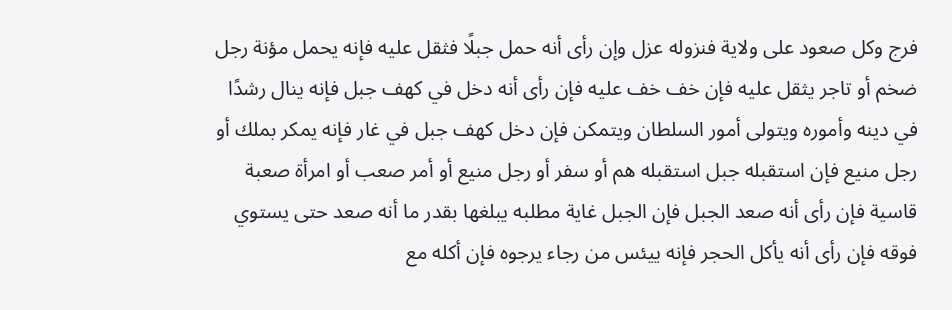فرج وكل صعود على ولاية فنزوله عزل وإن رأى أنه حمل جبلًا فثقل عليه فإنه يحمل مؤنة رجل ضخم أو تاجر يثقل عليه فإن خف خف عليه فإن رأى أنه دخل في كهف جبل فإنه ينال رشدًا في دينه وأموره ويتولى أمور السلطان ويتمكن فإن دخل كهف جبل في غار فإنه يمكر بملك أو رجل منيع فإن استقبله جبل استقبله هم أو سفر أو رجل منيع أو أمر صعب أو امرأة صعبة قاسية فإن رأى أنه صعد الجبل فإن الجبل غاية مطلبه يبلغها بقدر ما أنه صعد حتى يستوي فوقه فإن رأى أنه يأكل الحجر فإنه ييئس من رجاء يرجوه فإن أكله مع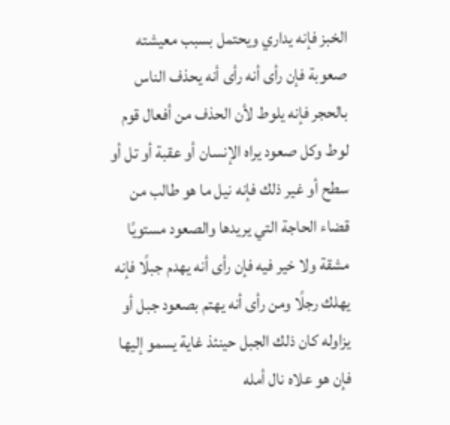الخبز فإنه يداري ويحتمل بسبب معيشته صعوبة فإن رأى أنه رأى أنه يحذف الناس بالحجر فإنه يلوط لأن الحذف من أفعال قوم لوط وكل صعود يراه الإنسان أو عقبة أو تل أو سطح أو غير ذلك فإنه نيل ما هو طالب من قضاء الحاجة التي يريدها والصعود مستويًا مشقة ولا خير فيه فإن رأى أنه يهدم جبلًا فإنه يهلك رجلًا ومن رأى أنه يهتم بصعود جبل أو يزاوله كان ذلك الجبل حينئذ غاية يسمو إليها فإن هو علاه نال أمله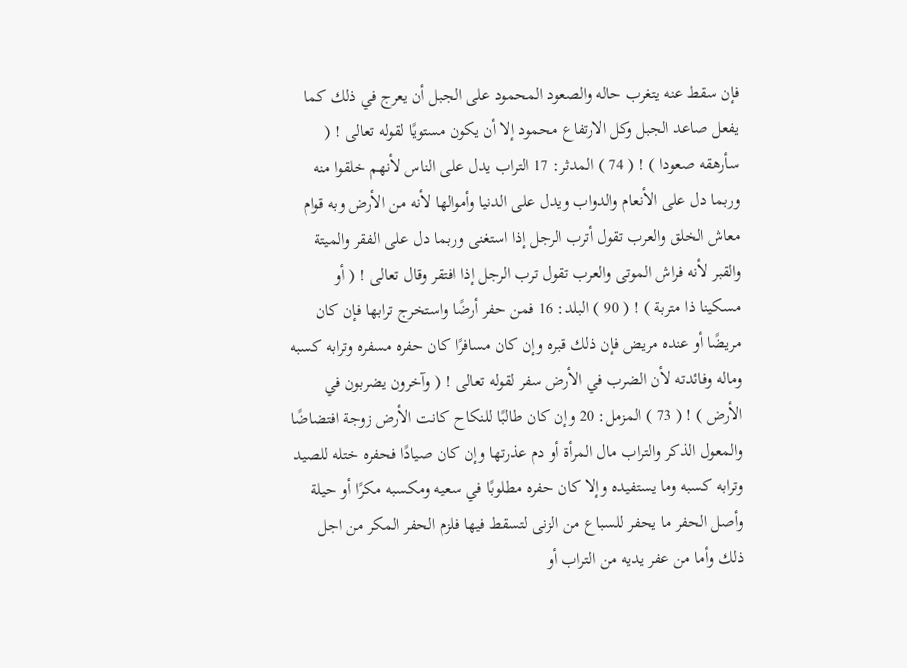فإن سقط عنه يتغرب حاله والصعود المحمود على الجبل أن يعرج في ذلك كما يفعل صاعد الجبل وكل الارتفاع محمود إلا أن يكون مستويًا لقوله تعالى ! ( سأرهقه صعودا ) ! ( 74 ) المدثر: 17 التراب يدل على الناس لأنهم خلقوا منه وربما دل على الأنعام والدواب ويدل على الدنيا وأموالها لأنه من الأرض وبه قوام معاش الخلق والعرب تقول أترب الرجل إذا استغنى وربما دل على الفقر والميتة والقبر لأنه فراش الموتى والعرب تقول ترب الرجل إذا افتقر وقال تعالى ! ( أو مسكينا ذا متربة ) ! ( 90 ) البلد: 16 فمن حفر أرضًا واستخرج ترابها فإن كان مريضًا أو عنده مريض فإن ذلك قبره وإن كان مسافرًا كان حفره مسفره وترابه كسبه وماله وفائدته لأن الضرب في الأرض سفر لقوله تعالى ! ( وآخرون يضربون في الأرض ) ! ( 73 ) المزمل: 20 وإن كان طالبًا للنكاح كانت الأرض زوجة افتضاضًا والمعول الذكر والتراب مال المرأة أو دم عذرتها وإن كان صيادًا فحفره ختله للصيد وترابه كسبه وما يستفيده وإلا كان حفره مطلوبًا في سعيه ومكسبه مكرًا أو حيلة وأصل الحفر ما يحفر للسباع من الزنى لتسقط فيها فلزم الحفر المكر من اجل ذلك وأما من عفر يديه من التراب أو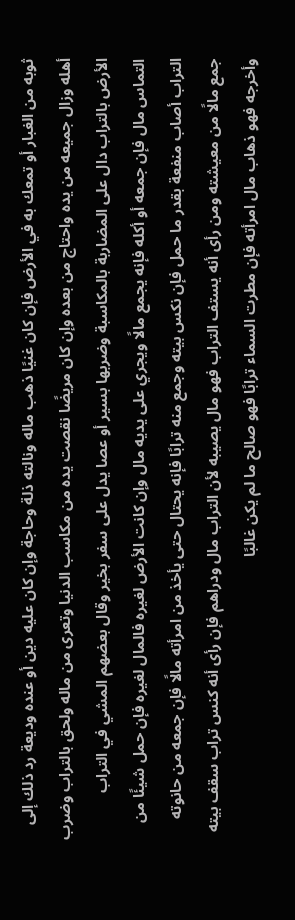ثوبه من الغبار أو تمعك به في الأرض فإن كان غنيًا ذهب ماله ونالته ذلة وحاجة وإن كان عليه دين أو عنده وديعة رد ذلك إلى أهله وزال جميعه من يده واحتاج من بعده وإن كان مريضًا نقصت يده من مكاسب الدنيا وتعرى من ماله ولحق بالتراب وضرب الأرض بالتراب دال على المضاربة بالمكاسبة وضربها بسير أو عصا يدل على سفر بخير وقال بعضهم المشي في التراب التماس مال فإن جمعه أو أكله فإنه يجمع مالًا ويجري على يديه مال وإن كانت الأرض لغيره فالمال لغيره فإن حمل شيئًا من التراب أصاب منفعة بقدر ما حمل فإن نكس بيته وجمع منه ترابًا فإنه يحتال حتى يأخذ من امرأته مالًا فإن جمعه من حانوته جمع مالًا من معيشته ومن رأى أنه يستف التراب فهو مال يصيبه لأن التراب مال ودراهم فإن رأى أنه كنس تراب سقف بيته وأخرجه فهو ذهاب مال امرأته فإن مطرت السماء ترابًا فهو صالح ما لم يكن غالبًا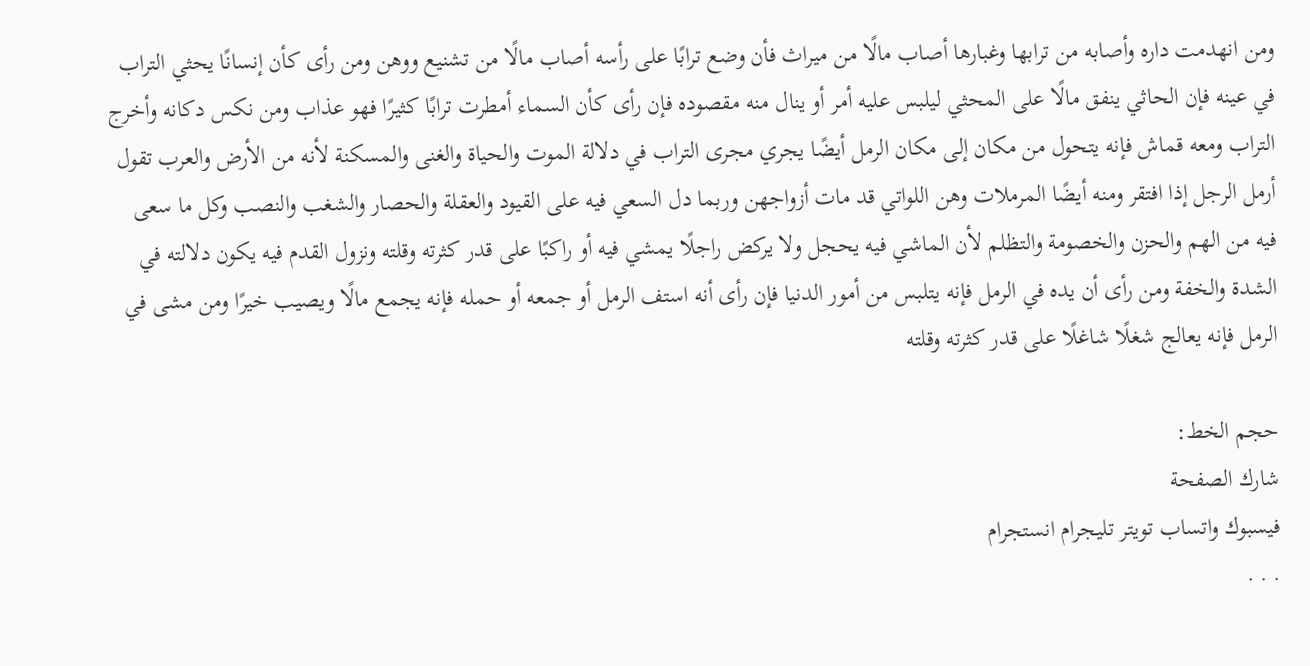ومن انهدمت داره وأصابه من ترابها وغبارها أصاب مالًا من ميراث فأن وضع ترابًا على رأسه أصاب مالًا من تشنيع ووهن ومن رأى كأن إنسانًا يحثي التراب في عينه فإن الحاثي ينفق مالًا على المحثي ليلبس عليه أمر أو ينال منه مقصوده فإن رأى كأن السماء أمطرت ترابًا كثيرًا فهو عذاب ومن نكس دكانه وأخرج التراب ومعه قماش فإنه يتحول من مكان إلى مكان الرمل أيضًا يجري مجرى التراب في دلالة الموت والحياة والغنى والمسكنة لأنه من الأرض والعرب تقول أرمل الرجل إذا افتقر ومنه أيضًا المرملات وهن اللواتي قد مات أزواجهن وربما دل السعي فيه على القيود والعقلة والحصار والشغب والنصب وكل ما سعى فيه من الهم والحزن والخصومة والتظلم لأن الماشي فيه يحجل ولا يركض راجلًا يمشي فيه أو راكبًا على قدر كثرته وقلته ونزول القدم فيه يكون دلالته في الشدة والخفة ومن رأى أن يده في الرمل فإنه يتلبس من أمور الدنيا فإن رأى أنه استف الرمل أو جمعه أو حمله فإنه يجمع مالًا ويصيب خيرًا ومن مشى في الرمل فإنه يعالج شغلًا شاغلًا على قدر كثرته وقلته

حجم الخط:
شارك الصفحة
فيسبوك واتساب تويتر تليجرام انستجرام
. . .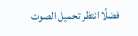فضلًا انتظر تحميل الصوت